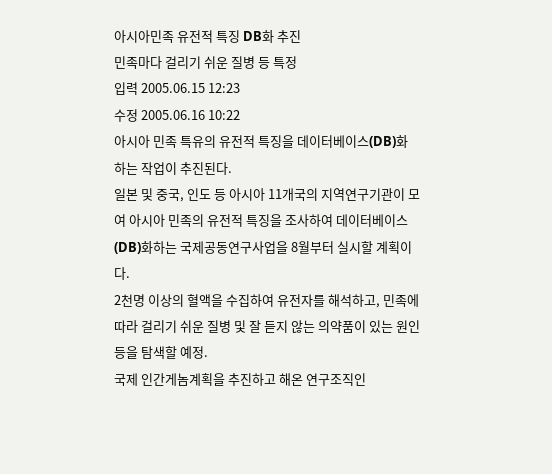아시아민족 유전적 특징 DB화 추진
민족마다 걸리기 쉬운 질병 등 특정
입력 2005.06.15 12:23
수정 2005.06.16 10:22
아시아 민족 특유의 유전적 특징을 데이터베이스(DB)화 하는 작업이 추진된다.
일본 및 중국, 인도 등 아시아 11개국의 지역연구기관이 모여 아시아 민족의 유전적 특징을 조사하여 데이터베이스(DB)화하는 국제공동연구사업을 8월부터 실시할 계획이다.
2천명 이상의 혈액을 수집하여 유전자를 해석하고, 민족에 따라 걸리기 쉬운 질병 및 잘 듣지 않는 의약품이 있는 원인 등을 탐색할 예정.
국제 인간게놈계획을 추진하고 해온 연구조직인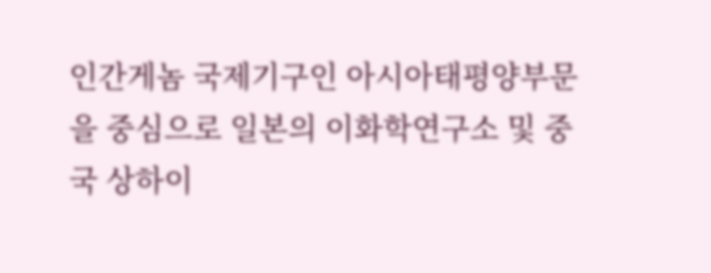인간게놈 국제기구인 아시아태평양부문을 중심으로 일본의 이화학연구소 및 중국 상하이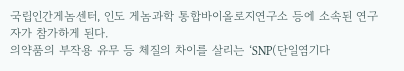국립인간게놈센터, 인도 게놈과학 통합바이올로지연구소 등에 소속된 연구자가 참가하게 된다.
의약품의 부작용 유무 등 체질의 차이를 살리는 ‘SNP(단일염기다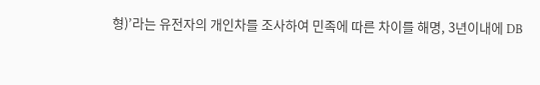형)’라는 유전자의 개인차를 조사하여 민족에 따른 차이를 해명, 3년이내에 DB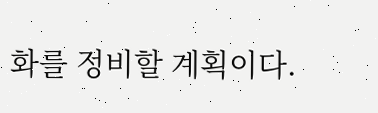화를 정비할 계획이다.